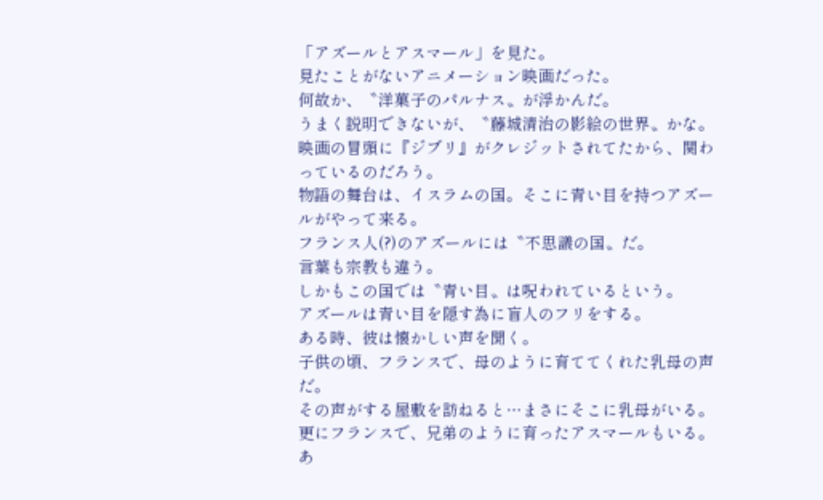「アズールとアスマール」を見た。
見たことがないアニメーション映画だった。
何故か、〝洋菓子のパルナス〟が浮かんだ。
うまく説明できないが、〝藤城清治の影絵の世界〟かな。
映画の冒頭に『ジブリ』がクレジットされてたから、関わっているのだろう。
物語の舞台は、イスラムの国。そこに青い目を持つアズールがやって来る。
フランス人(?)のアズールには〝不思議の国〟だ。
言葉も宗教も違う。
しかもこの国では〝青い目〟は呪われているという。
アズールは青い目を隠す為に盲人のフリをする。
ある時、彼は懐かしい声を聞く。
子供の頃、フランスで、母のように育ててくれた乳母の声だ。
その声がする屋敷を訪ねると…まさにそこに乳母がいる。
更にフランスで、兄弟のように育ったアスマールもいる。
あ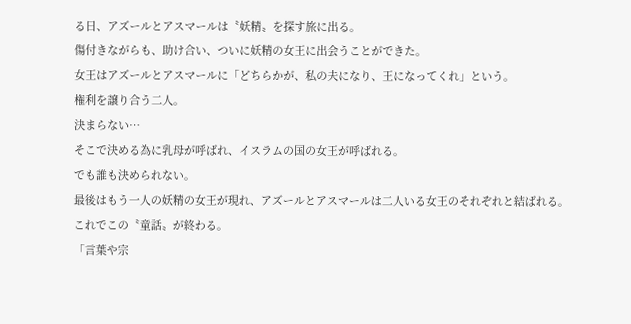る日、アズールとアスマールは〝妖精〟を探す旅に出る。
傷付きながらも、助け合い、ついに妖精の女王に出会うことができた。
女王はアズールとアスマールに「どちらかが、私の夫になり、王になってくれ」という。
権利を譲り合う二人。
決まらない…
そこで決める為に乳母が呼ばれ、イスラムの国の女王が呼ばれる。
でも誰も決められない。
最後はもう一人の妖精の女王が現れ、アズールとアスマールは二人いる女王のそれぞれと結ばれる。
これでこの〝童話〟が終わる。
「言葉や宗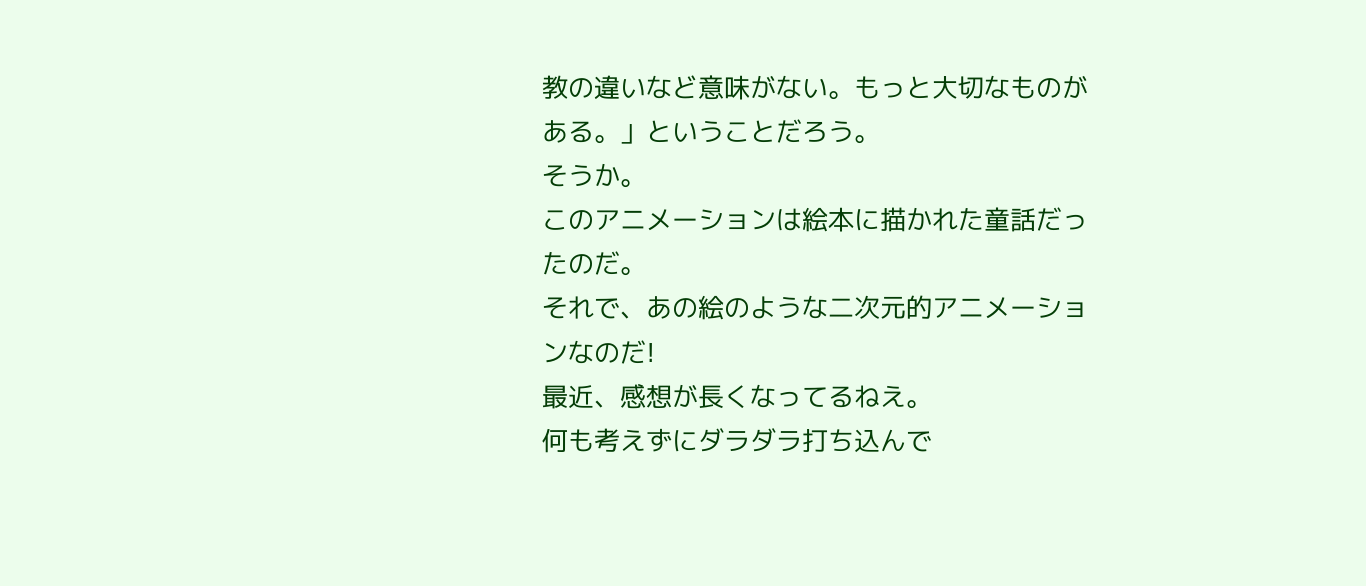教の違いなど意味がない。もっと大切なものがある。」ということだろう。
そうか。
このアニメーションは絵本に描かれた童話だったのだ。
それで、あの絵のような二次元的アニメーションなのだ!
最近、感想が長くなってるねえ。
何も考えずにダラダラ打ち込んで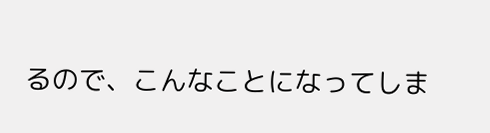るので、こんなことになってしま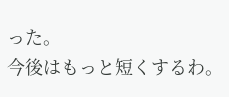った。
今後はもっと短くするわ。